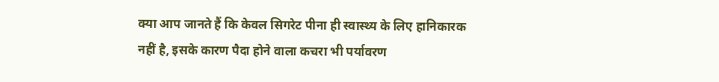क्या आप जानते हैं कि केवल सिगरेट पीना ही स्वास्थ्य के लिए हानिकारक नहीं है, इसके कारण पैदा होने वाला कचरा भी पर्यावरण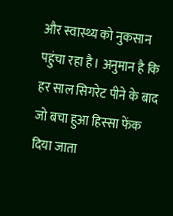और स्वास्थ्य को नुकसान पहुंचा रहा है। अनुमान है कि हर साल सिगरेट पीने के बाद जो बचा हुआ हिस्सा फेंक दिया जाता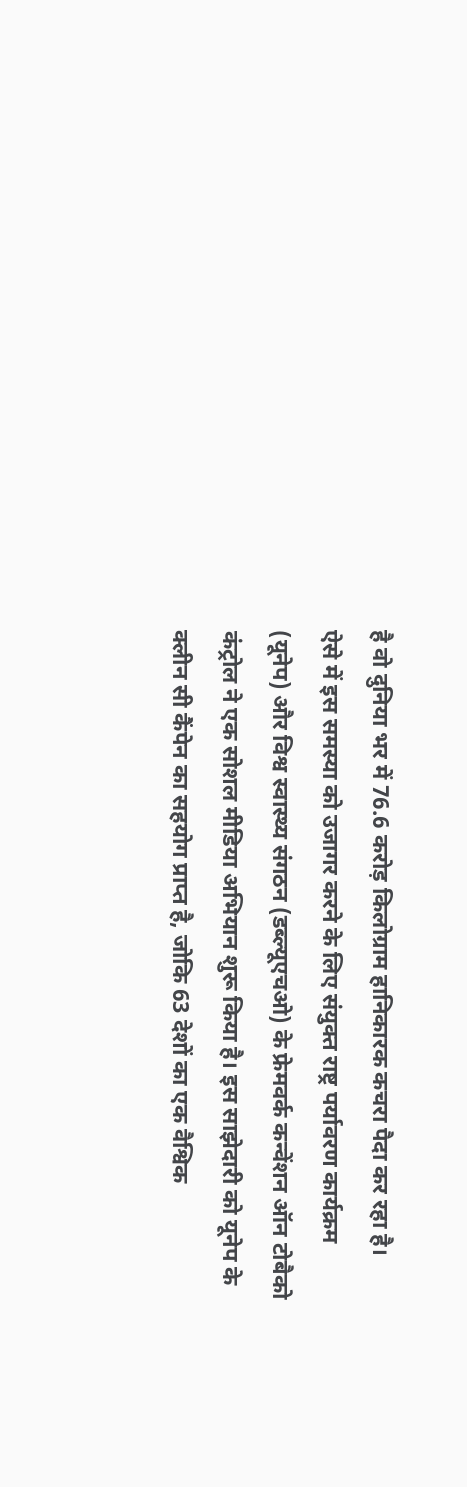है वो दुनिया भर में 76.6 करोड़ किलोग्राम हानिकारक कचरा पैदा कर रहा है।
ऐसे में इस समस्या को उजागर करने के लिए संयुक्त राष्ट्र पर्यावरण कार्यक्रम (यूनेप) और विश्व स्वास्थ्य संगठन (डब्ल्यूएचओ) के फ्रेमवर्क कन्वेंशन ऑन टोबैको कंट्रोल ने एक सोशल मीडिया अभियान शुरू किया है। इस साझेदारी को यूनेप के क्लीन सी कैंपेन का सहयोग प्राप्त है, जोकि 63 देशों का एक वैश्विक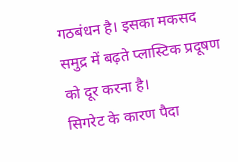गठबंधन है। इसका मकसद समुद्र में बढ़ते प्लास्टिक प्रदूषण को दूर करना है।
सिगरेट के कारण पैदा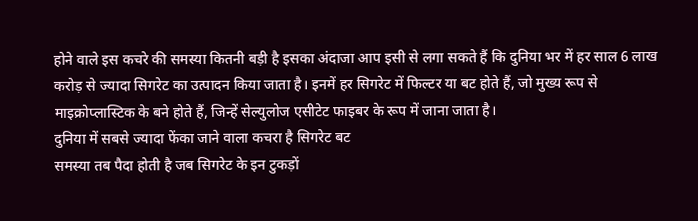होने वाले इस कचरे की समस्या कितनी बड़ी है इसका अंदाजा आप इसी से लगा सकते हैं कि दुनिया भर में हर साल 6 लाख करोड़ से ज्यादा सिगरेट का उत्पादन किया जाता है। इनमें हर सिगरेट में फिल्टर या बट होते हैं, जो मुख्य रूप से माइक्रोप्लास्टिक के बने होते हैं, जिन्हें सेल्युलोज एसीटेट फाइबर के रूप में जाना जाता है।
दुनिया में सबसे ज्यादा फेंका जाने वाला कचरा है सिगरेट बट
समस्या तब पैदा होती है जब सिगरेट के इन टुकड़ों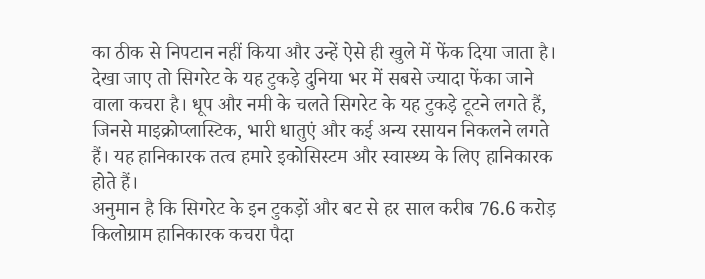का ठीक से निपटान नहीं किया और उन्हें ऐसे ही खुले में फेंक दिया जाता है। देखा जाए तो सिगरेट के यह टुकड़े दुनिया भर में सबसे ज्यादा फेंका जाने वाला कचरा है। धूप और नमी के चलते सिगरेट के यह टुकड़े टूटने लगते हैं, जिनसे माइक्रोप्लास्टिक, भारी धातुएं और कई अन्य रसायन निकलने लगते हैं। यह हानिकारक तत्व हमारे इकोसिस्टम और स्वास्थ्य के लिए हानिकारक होते हैं।
अनुमान है कि सिगरेट के इन टुकड़ों और बट से हर साल करीब 76.6 करोड़ किलोग्राम हानिकारक कचरा पैदा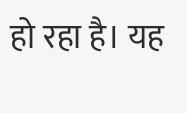हो रहा है। यह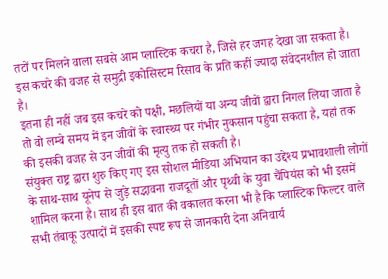तटों पर मिलने वाला सबसे आम प्लास्टिक कचरा है, जिसे हर जगह देखा जा सकता है। इस कचरे की वजह से समुद्री इकोसिस्टम रिसाव के प्रति कहीं ज्यादा संवेदनशील हो जाता है।
इतना ही नहीं जब इस कचरे को पक्षी, मछलियों या अन्य जीवों द्वारा निगल लिया जाता है तो वो लम्बे समय में इन जीवों के स्वास्थ्य पर गंभीर नुकसान पहुंचा सकता है, यहां तक की इसकी वजह से उन जीवों की मृत्यु तक हो सकती है।
संयुक्त राष्ट्र द्वारा शुरु किए गए इस सोशल मीडिया अभियान का उद्देश्य प्रभावशाली लोगों के साथ-साथ यूनेप से जुड़े सद्भावना राजदूतों और पृथ्वी के युवा चैंपियंस को भी इसमें शामिल करना है। साथ ही इस बात की वकालत करना भी है कि प्लास्टिक फिल्टर वाले सभी तंबाकू उत्पादों में इसकी स्पष्ट रूप से जानकारी देना अनिवार्य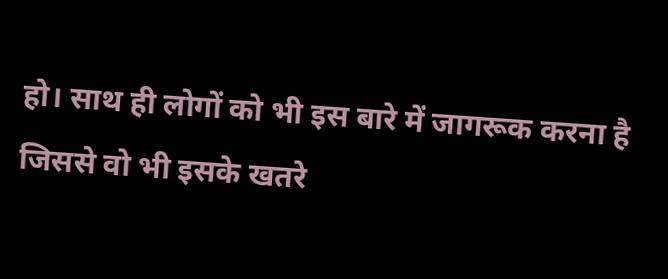हो। साथ ही लोगों को भी इस बारे में जागरूक करना है जिससे वो भी इसके खतरे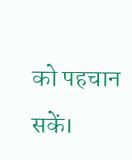को पहचान सकें।